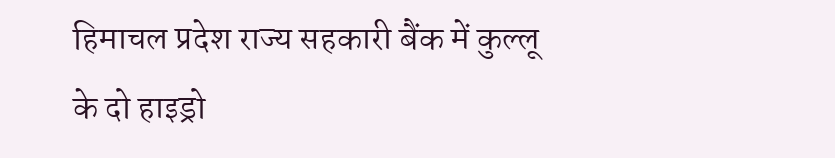हिमाचल प्रदेश राज्य सहकारी बैंक में कुल्लू के दो हाइड्रो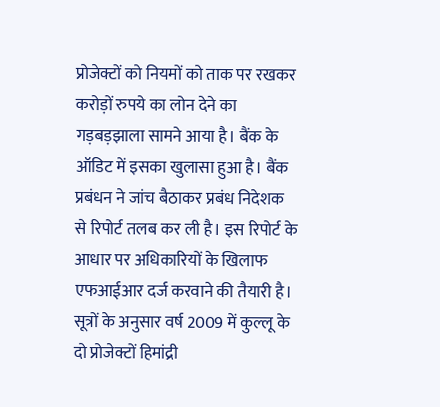प्रोजेक्टों को नियमों को ताक पर रखकर करोड़ों रुपये का लोन देने का गड़बड़झाला सामने आया है। बैंक के ऑडिट में इसका खुलासा हुआ है। बैंक प्रबंधन ने जांच बैठाकर प्रबंध निदेशक से रिपोर्ट तलब कर ली है। इस रिपोर्ट के आधार पर अधिकारियों के खिलाफ एफआईआर दर्ज करवाने की तैयारी है।
सूत्रों के अनुसार वर्ष 2009 में कुल्लू के दो प्रोजेक्टों हिमांद्री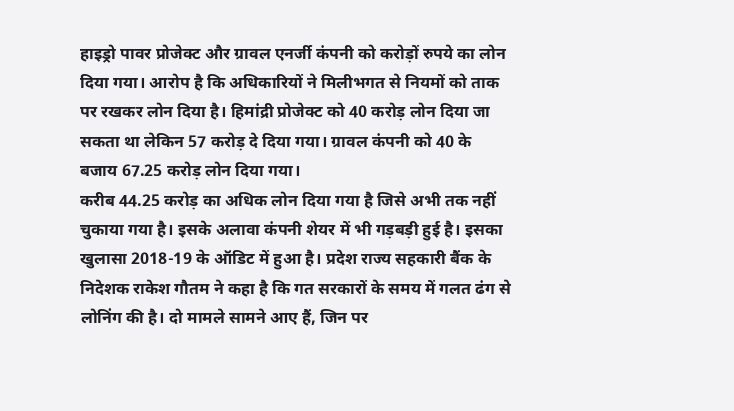हाइड्रो पावर प्रोजेक्ट और ग्रावल एनर्जी कंपनी को करोड़ों रुपये का लोन दिया गया। आरोप है कि अधिकारियों ने मिलीभगत से नियमों को ताक पर रखकर लोन दिया है। हिमांद्री प्रोजेक्ट को 40 करोड़ लोन दिया जा सकता था लेकिन 57 करोड़ दे दिया गया। ग्रावल कंपनी को 40 के बजाय 67.25 करोड़ लोन दिया गया।
करीब 44.25 करोड़ का अधिक लोन दिया गया है जिसे अभी तक नहीं चुकाया गया है। इसके अलावा कंपनी शेयर में भी गड़बड़ी हुई है। इसका खुलासा 2018-19 के ऑडिट में हुआ है। प्रदेश राज्य सहकारी बैंक के निदेशक राकेश गौतम ने कहा है कि गत सरकारों के समय में गलत ढंग से लोनिंग की है। दो मामले सामने आए हैं, जिन पर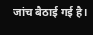जांच बैठाई गई है।